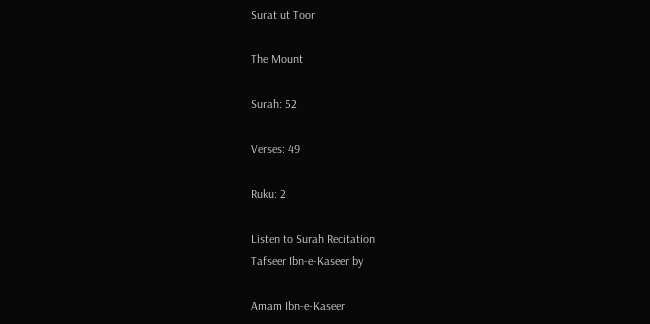Surat ut Toor

The Mount

Surah: 52

Verses: 49

Ruku: 2

Listen to Surah Recitation
Tafseer Ibn-e-Kaseer by

Amam Ibn-e-Kaseer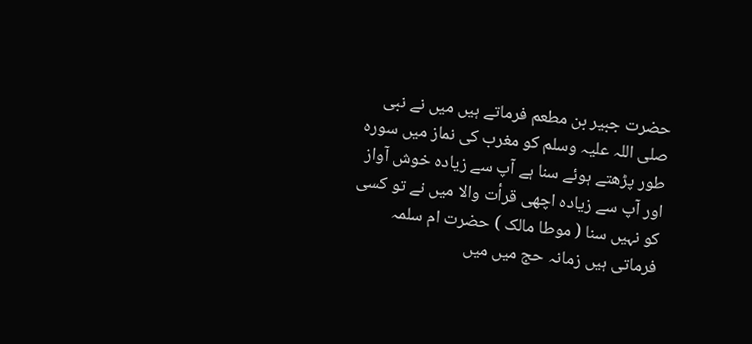حضرت جبیر بن مطعم فرماتے ہیں میں نے نبی صلی اللہ علیہ وسلم کو مغرب کی نماز میں سورہ طور پڑھتے ہوئے سنا ہے آپ سے زیادہ خوش آواز اور آپ سے زیادہ اچھی قرأت والا میں نے تو کسی کو نہیں سنا ( موطا مالک ) حضرت ام سلمہ فرماتی ہیں زمانہ حج میں میں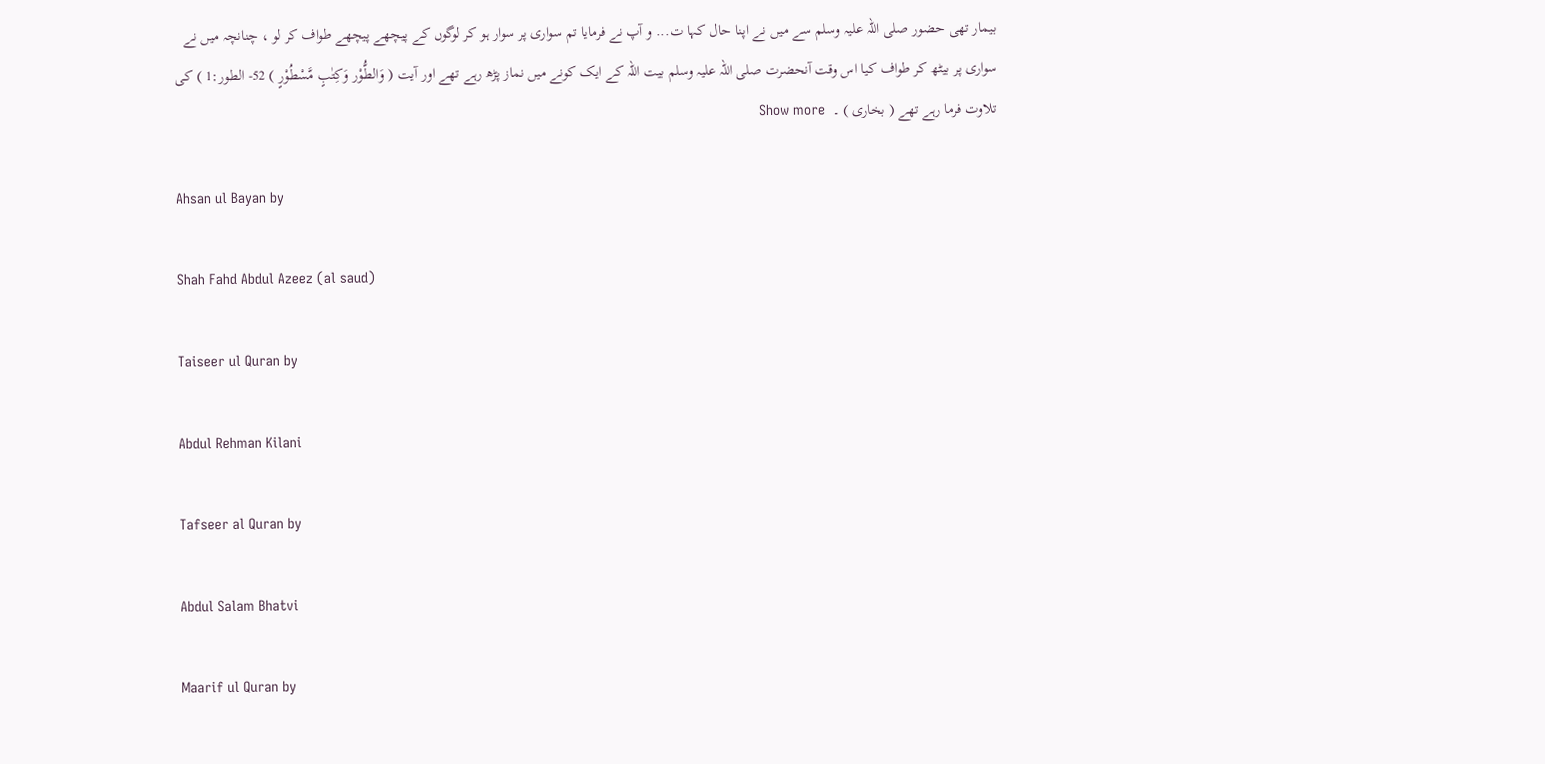بیمار تھی حضور صلی اللہ علیہ وسلم سے میں نے اپنا حال کہا ت... و آپ نے فرمایا تم سواری پر سوار ہو کر لوگوں کے پیچھے پیچھے طواف کر لو ، چنانچہ میں نے سواری پر بیٹھ کر طواف کیا اس وقت آنحضرت صلی اللہ علیہ وسلم بیت اللہ کے ایک کونے میں نماز پڑھ رہے تھے اور آیت ( وَالطُّوْر وَكِتٰبٍ مَّسْطُوْرٍ ) 52- الطور:1 ) کی تلاوت فرما رہے تھے ( بخاری ) ۔  Show more

Ahsan ul Bayan by

Shah Fahd Abdul Azeez (al saud)

Taiseer ul Quran by

Abdul Rehman Kilani

Tafseer al Quran by

Abdul Salam Bhatvi

Maarif ul Quran by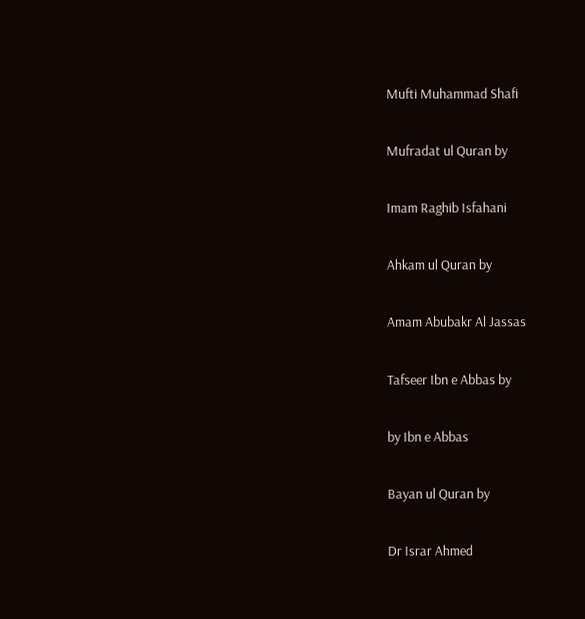Mufti Muhammad Shafi

Mufradat ul Quran by

Imam Raghib Isfahani

Ahkam ul Quran by

Amam Abubakr Al Jassas

Tafseer Ibn e Abbas by

by Ibn e Abbas

Bayan ul Quran by

Dr Israr Ahmed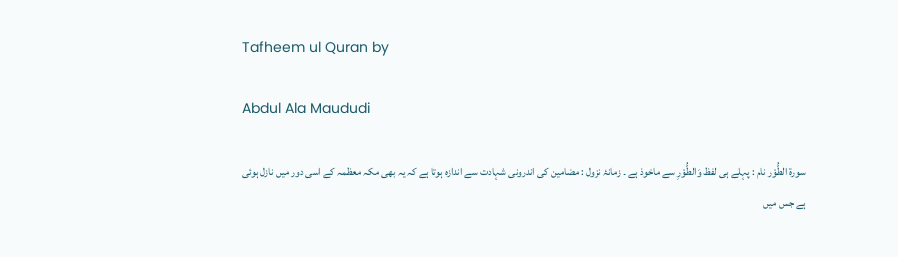Tafheem ul Quran by

Abdul Ala Maududi

سورة الطُّوْر نام : پہلے ہی لفظ وَالطُّوْرِ سے ماخوذ ہے ۔ زمانۂ نزول : مضامین کی اندرونی شہادت سے اندازہ ہوتا ہے کہ یہ بھی مکہ معظمہ کے اسی دور میں نازل ہوئی ہے جس میں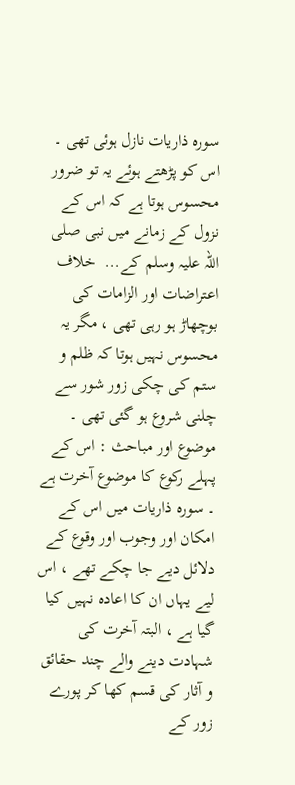سورہ ذاریات نازل ہوئی تھی ۔ اس کو پڑھتے ہوئے یہ تو ضرور محسوس ہوتا ہے کہ اس کے نزول کے زمانے میں نبی صلی اللہ علیہ وسلم کے...  خلاف اعتراضات اور الزامات کی بوچھاڑ ہو رہی تھی ، مگر یہ محسوس نہیں ہوتا کہ ظلم و ستم کی چکی زور شور سے چلنی شروع ہو گئی تھی ۔ موضوع اور مباحث : اس کے پہلے رکوع کا موضوع آخرت ہے ۔ سورہ ذاریات میں اس کے امکان اور وجوب اور وقوع کے دلائل دیے جا چکے تھے ، اس لیے یہاں ان کا اعادہ نہیں کیا گیا ہے ، البتہ آخرت کی شہادت دینے والے چند حقائق و آثار کی قسم کھا کر پورے زور کے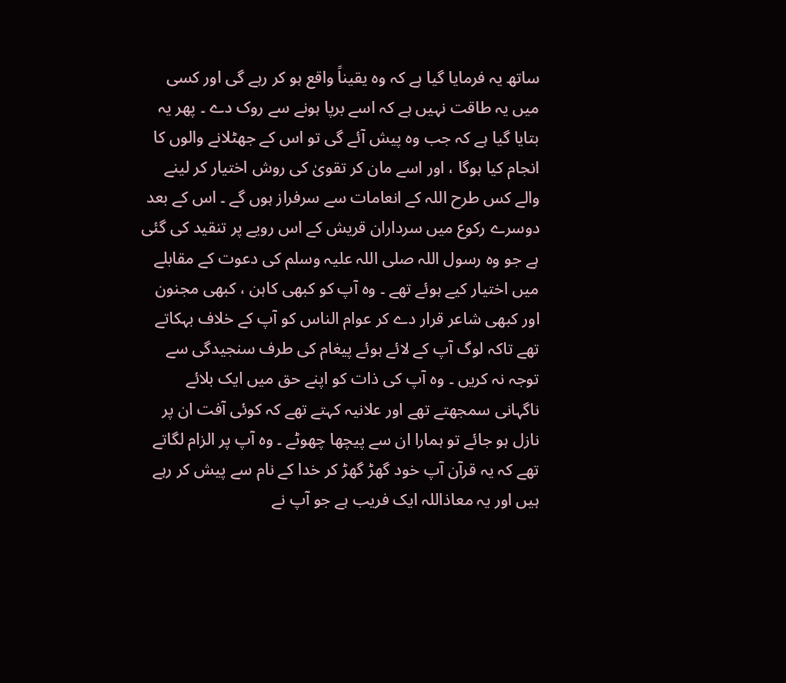ساتھ یہ فرمایا گیا ہے کہ وہ یقیناً واقع ہو کر رہے گی اور کسی میں یہ طاقت نہیں ہے کہ اسے برپا ہونے سے روک دے ۔ پھر یہ بتایا گیا ہے کہ جب وہ پیش آئے گی تو اس کے جھٹلانے والوں کا انجام کیا ہوگا ، اور اسے مان کر تقویٰ کی روش اختیار کر لینے والے کس طرح اللہ کے انعامات سے سرفراز ہوں گے ۔ اس کے بعد دوسرے رکوع میں سرداران قریش کے اس رویے پر تنقید کی گئی ہے جو وہ رسول اللہ صلی اللہ علیہ وسلم کی دعوت کے مقابلے میں اختیار کیے ہوئے تھے ۔ وہ آپ کو کبھی کاہن ، کبھی مجنون اور کبھی شاعر قرار دے کر عوام الناس کو آپ کے خلاف بہکاتے تھے تاکہ لوگ آپ کے لائے ہوئے پیغام کی طرف سنجیدگی سے توجہ نہ کریں ۔ وہ آپ کی ذات کو اپنے حق میں ایک بلائے ناگہانی سمجھتے تھے اور علانیہ کہتے تھے کہ کوئی آفت ان پر نازل ہو جائے تو ہمارا ان سے پیچھا چھوٹے ۔ وہ آپ پر الزام لگاتے تھے کہ یہ قرآن آپ خود گھڑ گھڑ کر خدا کے نام سے پیش کر رہے ہیں اور یہ معاذاللہ ایک فریب ہے جو آپ نے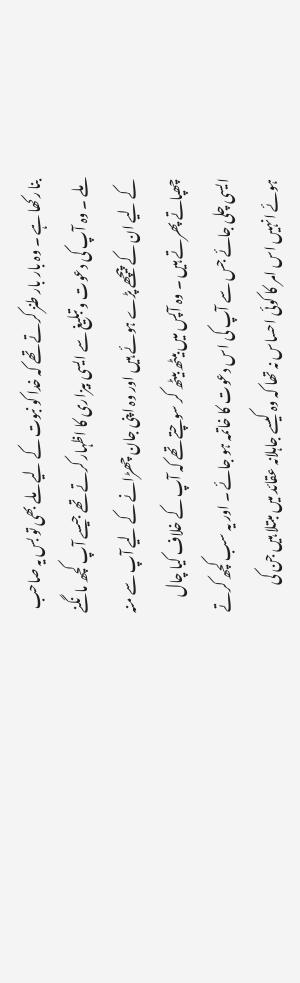بنا رکھا ہے ۔ وہ بار بار طنز کرتے تھے کہ خدا کو نبوت کے لیے ملے بھی تو بس یہ صاحب ملے ۔ وہ آپ کی دعوت و تبلیغ سے ایسی بیزاری کا اظہار کرتے تھے جیسے آپ کچھ مانگنے کے لیے ان کے پیچھے پڑے ہوئے ہیں اور وہ اپنی جان چھڑانے کے لیے آپ سے منہ چھپاتے پھرتے ہیں ۔ وہ آپس میں بیٹھ بیٹھ کر سوچتے تھے کہ آپ کے خلاف کیا چال ایسی چلی جائے جس سے آپ کی اس دعوت کا خاتمہ ہو جائے ۔ اور یہ سب کچھ کرتے ہوئے انہیں اس امر کا کوئی احساس نہ تھا کہ وہ کیسے جاہلانہ عقائد میں مبتلا ہیں جن کی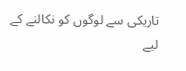تاریکی سے لوگوں کو نکالنے کے لیے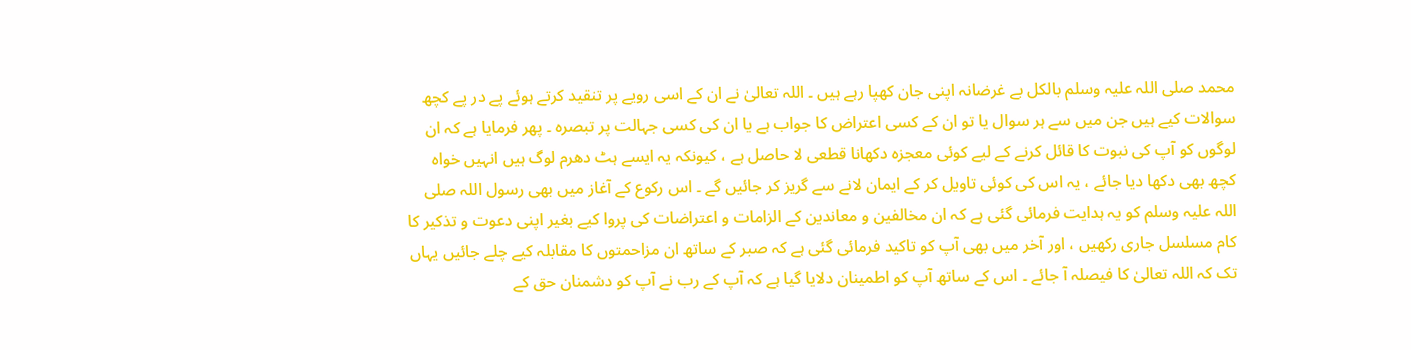محمد صلی اللہ علیہ وسلم بالکل بے غرضانہ اپنی جان کھپا رہے ہیں ۔ اللہ تعالیٰ نے ان کے اسی رویے پر تنقید کرتے ہوئے پے در پے کچھ سوالات کیے ہیں جن میں سے ہر سوال یا تو ان کے کسی اعتراض کا جواب ہے یا ان کی کسی جہالت پر تبصرہ ۔ پھر فرمایا ہے کہ ان لوگوں کو آپ کی نبوت کا قائل کرنے کے لیے کوئی معجزہ دکھانا قطعی لا حاصل ہے ، کیونکہ یہ ایسے ہٹ دھرم لوگ ہیں انہیں خواہ کچھ بھی دکھا دیا جائے ، یہ اس کی کوئی تاویل کر کے ایمان لانے سے گریز کر جائیں گے ۔ اس رکوع کے آغاز میں بھی رسول اللہ صلی اللہ علیہ وسلم کو یہ ہدایت فرمائی گئی ہے کہ ان مخالفین و معاندین کے الزامات و اعتراضات کی پروا کیے بغیر اپنی دعوت و تذکیر کا کام مسلسل جاری رکھیں ، اور آخر میں بھی آپ کو تاکید فرمائی گئی ہے کہ صبر کے ساتھ ان مزاحمتوں کا مقابلہ کیے چلے جائیں یہاں تک کہ اللہ تعالیٰ کا فیصلہ آ جائے ۔ اس کے ساتھ آپ کو اطمینان دلایا گیا ہے کہ آپ کے رب نے آپ کو دشمنان حق کے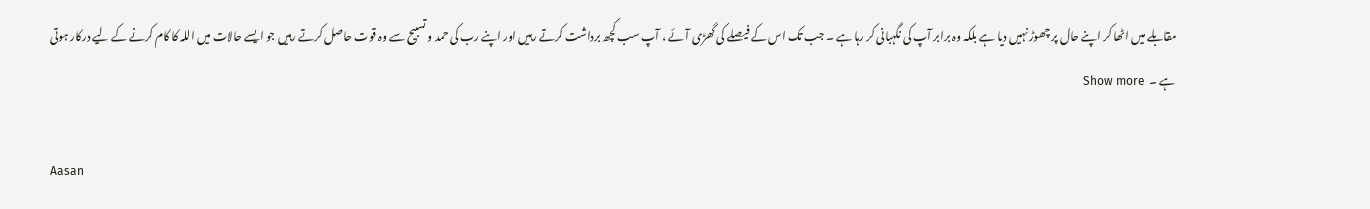مقابلے میں اٹھا کر اپنے حال پر چھوڑ نہیں دیا ہے بلکہ وہ برابر آپ کی نگہبانی کر رہا ہے ۔ جب تک اس کے فیصلے کی گھڑی آئے ، آپ سب کچھ برداشت کرتے رہیں اور اپنے رب کی حمد و تسبیح سے وہ قوت حاصل کرتے رہیں جو ایسے حالات میں اللہ کا کام کرنے کے لیے درکار ہوتی ہے ۔  Show more

Aasan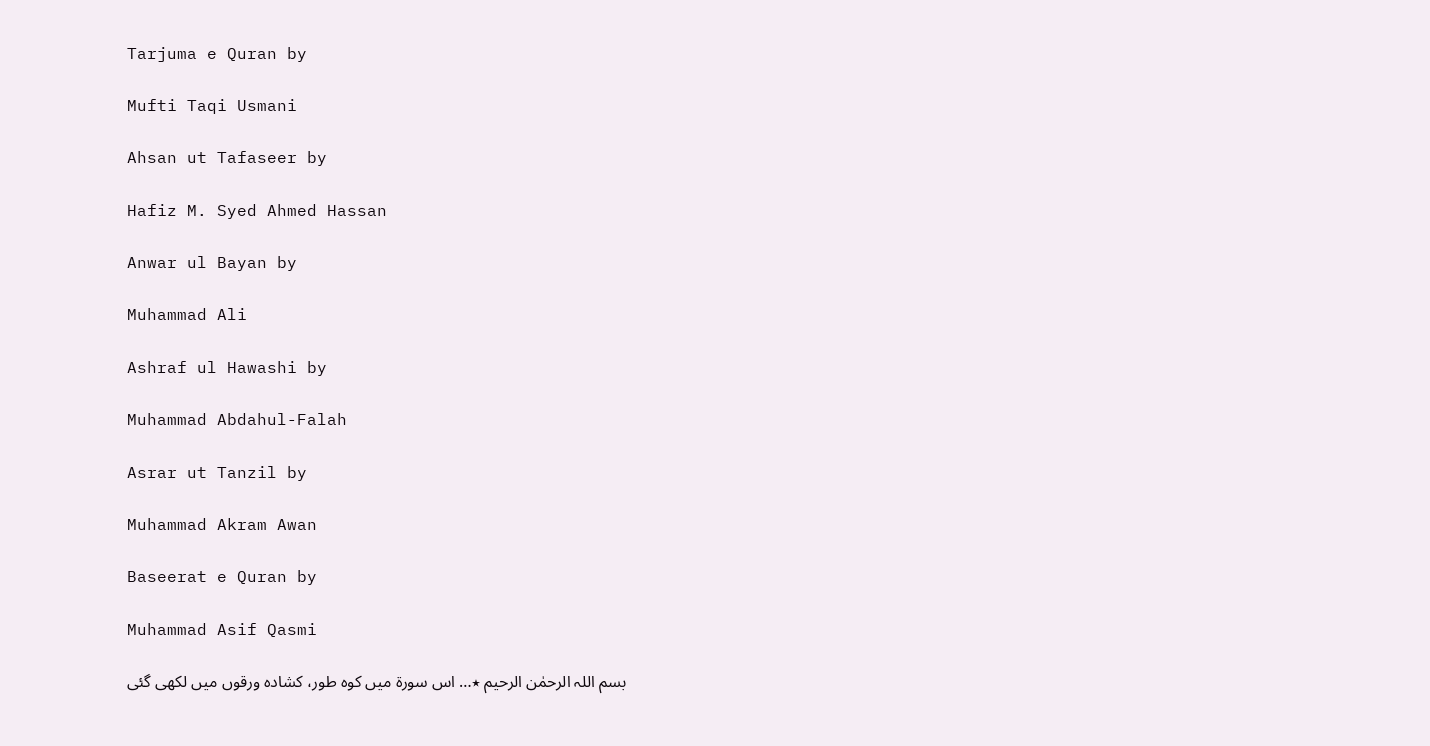Tarjuma e Quran by

Mufti Taqi Usmani

Ahsan ut Tafaseer by

Hafiz M. Syed Ahmed Hassan

Anwar ul Bayan by

Muhammad Ali

Ashraf ul Hawashi by

Muhammad Abdahul-Falah

Asrar ut Tanzil by

Muhammad Akram Awan

Baseerat e Quran by

Muhammad Asif Qasmi

بسم اللہ الرحمٰن الرحیم ٭… اس سورة میں کوہ طور، کشادہ ورقوں میں لکھی گئی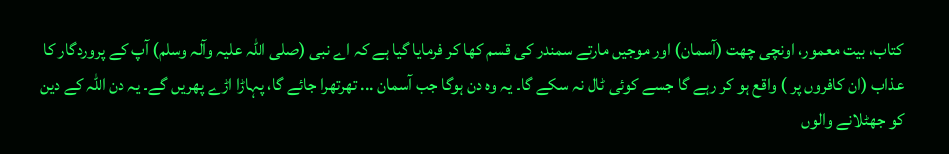کتاب، بیت معمور، اونچی چھت (آسمان) اور موجیں مارتے سمندر کی قسم کھا کر فرمایا گیا ہے کہ اے نبی (صلی اللہ علیہ وآلہ وسلم) آپ کے پروردگار کا عذاب (ان کافروں پر ) واقع ہو کر رہے گا جسے کوئی ٹال نہ سکے گا۔ یہ وہ دن ہوگا جب آسمان ... تھرتھرا جائے گا، پہاڑا اڑے پھریں گے۔ یہ دن اللہ کے دین کو جھٹلانے والوں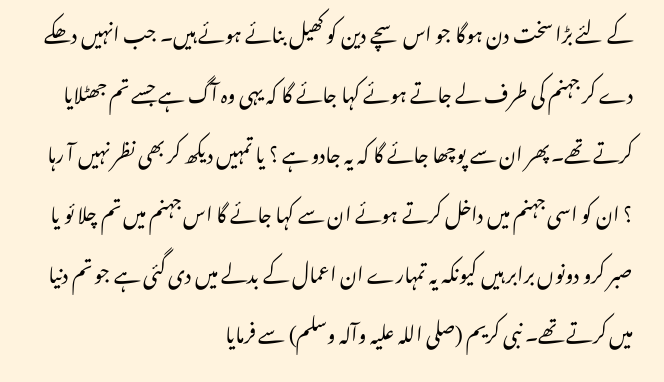کے لئے بڑا سخت دن ہوگا جو اس سچے دین کو کھیل بنائے ہوئے ہیں۔ جب انہیں دھکے دے کر جہنم کی طرف لے جاتے ہوئے کہا جائے گا کہ یہی وہ آگ ہے جسے تم جھٹلایا کرتے تھے۔ پھر ان سے پوچھا جائے گا کہ یہ جادو ہے ؟ یا تمہیں دیکھ کر بھی نظر نہیں آ رہا ؟ ان کو اسی جہنم میں داخل کرتے ہوئے ان سے کہا جائے گا اس جہنم میں تم چلا ئو یا صبر کرو دونوں برابر ہیں کیونکہ یہ تمہارے ان اعمال کے بدلے میں دی گئی ہے جو تم دنیا میں کرتے تھے۔ نبی کریم (صلی اللہ علیہ وآلہ وسلم) سے فرمایا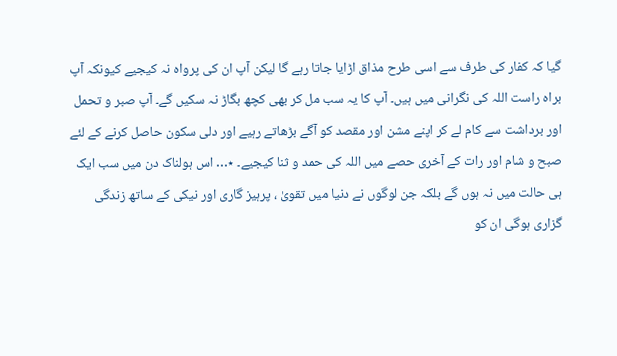گیا کہ کفار کی طرف سے اسی طرح مذاق اڑایا جاتا رہے گا لیکن آپ ان کی پرواہ نہ کیجیے کیونکہ آپ براہ راست اللہ کی نگرانی میں ہیں۔ آپ کا یہ سب مل کر بھی کچھ بگاڑ نہ سکیں گے۔ آپ صبر و تحمل اور برداشت سے کام لے کر اپنے مشن اور مقصد کو آگے بڑھاتے رہیے اور دلی سکون حاصل کرنے کے لئے صبح و شام اور رات کے آخری حصے میں اللہ کی حمد و ثنا کیجیے۔ ٭… اس ہولناک دن میں سب ایک ہی حالت میں نہ ہوں گے بلکہ جن لوگوں نے دنیا میں تقویٰ ، پرہیز گاری اور نیکی کے ساتھ زندگی گزاری ہوگی ان کو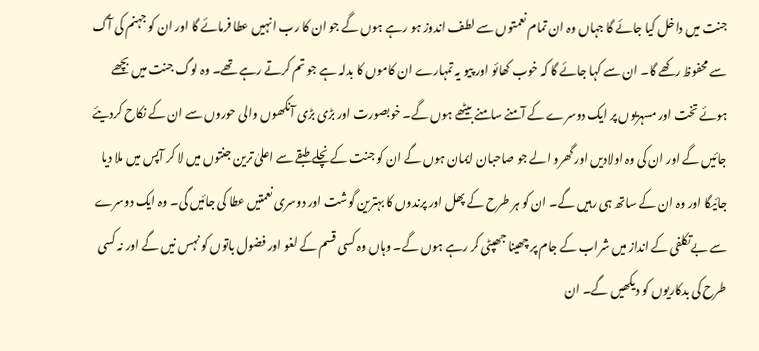جنت میں داخل کیا جائے گا جہاں وہ ان تمام نعمتوں سے لطف اندوز ہو رہے ہوں گے جو ان کا رب انہیں عطا فرمائے گا اور ان کو جہنم کی آگ سے محفوظ رکھے گا۔ ان سے کہا جائے گا کہ خوب کھائو اور پیو یہ تمہارے ان کاموں کا بدلہ ہے جو تم کرتے رہے تھے۔ وہ لوگ جنت میں بچھے ہوئے تخت اور مسہریوں پر ایک دوسرے کے آمنے سامنے بیٹھے ہوں گے۔ خوبصورت اور بڑی بڑی آنکھوں والی حوروں سے ان کے نکاح کردیئے جائیں گے اور ان کی وہ اولادیں اور گھرو الے جو صاحبان ایمان ہوں گے ان کو جنت کے نچلے طبقے سے اعلیٰ ترین جنتوں میں لا کر آپس میں ملا دیا جائیگا اور وہ ان کے ساتھ ہی رہیں گے۔ ان کو ہر طرح کے پھل اور پرندوں کا بہترین گوشت اور دوسری نعمتیں عطا کی جائیں گی۔ وہ ایک دوسرے سے بےتکلفی کے انداز میں شراب کے جام پر چھینا جھپٹی کر رہے ہوں گے۔ وہاں وہ کسی قسم کے لغو اور فضول باتوں کو نہس نیں گے اور نہ کسی طرح کی بدکاریوں کو دیکھیں گے۔ ان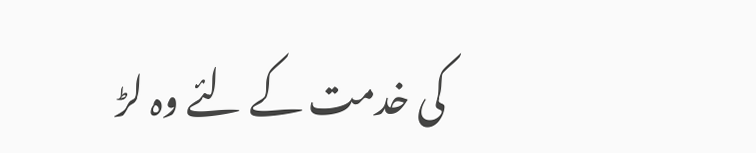کی خدمت کے لئے وہ لڑ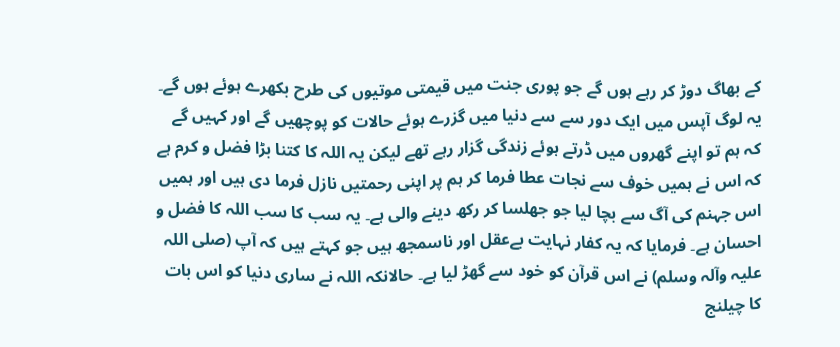کے بھاگ دوڑ کر رہے ہوں گے جو پوری جنت میں قیمتی موتیوں کی طرح بکھرے ہوئے ہوں گے۔ یہ لوگ آپس میں ایک دور سے سے دنیا میں گزرے ہوئے حالات کو پوچھیں گے اور کہیں گے کہ ہم تو اپنے گھروں میں ڈرتے ہوئے زندگی گزار رہے تھے لیکن یہ اللہ کا کتنا بڑا فضل و کرم ہے کہ اس نے ہمیں خوف سے نجات عطا فرما کر ہم پر اپنی رحمتیں نازل فرما دی ہیں اور ہمیں اس جہنم کی آگ سے بچا لیا جو جھلسا کر رکھ دینے والی ہے۔ یہ سب کا سب اللہ کا فضل و احسان ہے۔ فرمایا کہ یہ کفار نہایت بےعقل اور ناسمجھ ہیں جو کہتے ہیں کہ آپ (صلی اللہ علیہ وآلہ وسلم) نے اس قرآن کو خود سے گھڑ لیا ہے۔ حالانکہ اللہ نے ساری دنیا کو اس بات کا چیلنج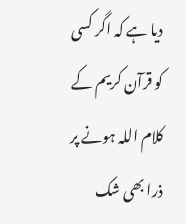دیا ہے کہ اگر کسی کو قرآن کریم کے کلام اللہ ہونے پر ذرا بھی شک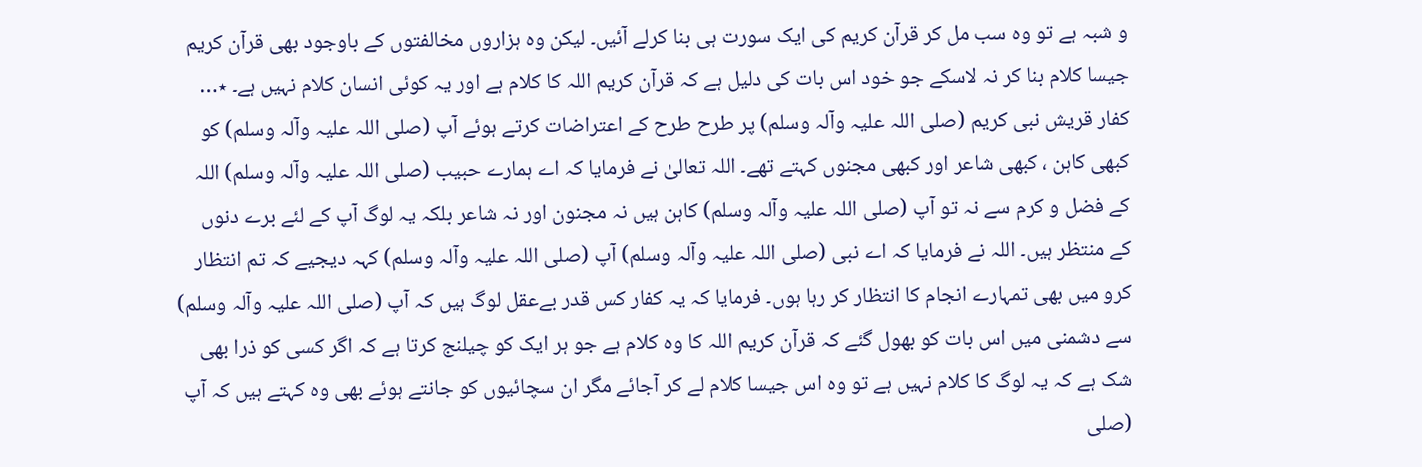و شبہ ہے تو وہ سب مل کر قرآن کریم کی ایک سورت ہی بنا کرلے آئیں۔ لیکن وہ ہزاروں مخالفتوں کے باوجود بھی قرآن کریم جیسا کلام بنا کر نہ لاسکے جو خود اس بات کی دلیل ہے کہ قرآن کریم اللہ کا کلام ہے اور یہ کوئی انسان کلام نہیں ہے۔ ٭… کفار قریش نبی کریم (صلی اللہ علیہ وآلہ وسلم) پر طرح طرح کے اعتراضات کرتے ہوئے آپ (صلی اللہ علیہ وآلہ وسلم) کو کبھی کاہن ، کبھی شاعر اور کبھی مجنوں کہتے تھے۔ اللہ تعالیٰ نے فرمایا کہ اے ہمارے حبیب (صلی اللہ علیہ وآلہ وسلم) اللہ کے فضل و کرم سے نہ تو آپ (صلی اللہ علیہ وآلہ وسلم) کاہن ہیں نہ مجنون اور نہ شاعر بلکہ یہ لوگ آپ کے لئے برے دنوں کے منتظر ہیں۔ اللہ نے فرمایا کہ اے نبی (صلی اللہ علیہ وآلہ وسلم) آپ (صلی اللہ علیہ وآلہ وسلم) کہہ دیجیے کہ تم انتظار کرو میں بھی تمہارے انجام کا انتظار کر رہا ہوں۔ فرمایا کہ یہ کفار کس قدر بےعقل لوگ ہیں کہ آپ (صلی اللہ علیہ وآلہ وسلم) سے دشمنی میں اس بات کو بھول گئے کہ قرآن کریم اللہ کا وہ کلام ہے جو ہر ایک کو چیلنج کرتا ہے کہ اگر کسی کو ذرا بھی شک ہے کہ یہ لوگ کا کلام نہیں ہے تو وہ اس جیسا کلام لے کر آجائے مگر ان سچائیوں کو جانتے ہوئے بھی وہ کہتے ہیں کہ آپ (صلی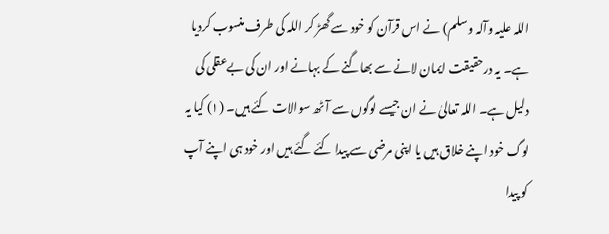اللہ علیہ وآلہ وسلم) نے اس قرآن کو خود سے گھڑ کر اللہ کی طرف منسوب کردیا ہے۔ یہ درحقیقت ایمان لانے سے بھاگنے کے بہانے اور ان کی بےعقلی کی دلیل ہے۔ اللہ تعالیٰ نے ان جیسے لوگوں سے آٹھ سوالات کئے ہیں۔ (١) کیا یہ لوگ خود اپنے خلاق ہیں یا اپنی مرضی سے پیدا کئے گئے ہیں اور خود ہی اپنے آپ کو پیدا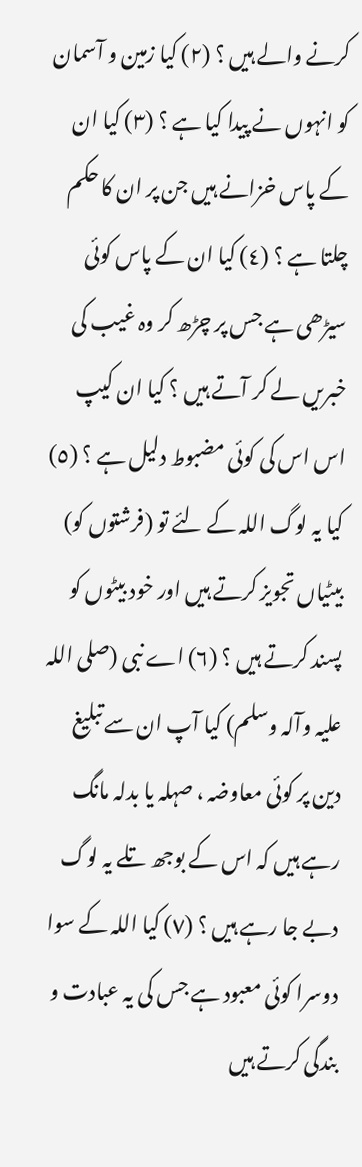کرنے والے ہیں ؟ (٢) کیا زمین و آسمان کو انہوں نے پیدا کیا ہے ؟ (٣) کیا ان کے پاس خزانے ہیں جن پر ان کا حکم چلتا ہے ؟ (٤) کیا ان کے پاس کوئی سیڑھی ہے جس پر چڑھ کر وہ غیب کی خبریں لے کر آتے ہیں ؟ کیا ان کیپ اس اس کی کوئی مضبوط دلیل ہے ؟ (٥) کیا یہ لوگ اللہ کے لئے تو (فرشتوں کو) بیٹیاں تجویز کرتے ہیں اور خود بیٹوں کو پسند کرتے ہیں ؟ (٦) اے نبی (صلی اللہ علیہ وآلہ وسلم) کیا آپ ان سے تبلیغ دین پر کوئی معاوضہ ، صہلہ یا بدلہ مانگ رہے ہیں کہ اس کے بوجھ تلے یہ لوگ دبے جا رہے ہیں ؟ (٧) کیا اللہ کے سوا دوسرا کوئی معبود ہے جس کی یہ عبادت و بندگی کرتے ہیں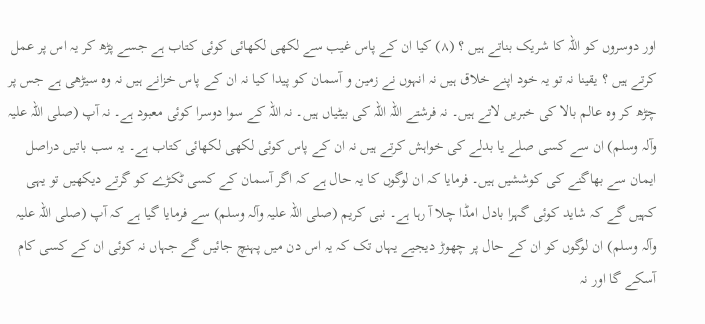اور دوسروں کو اللہ کا شریک بناتے ہیں ؟ (٨) کیا ان کے پاس غیب سے لکھی لکھائی کوئی کتاب ہے جسے پڑھ کر یہ اس پر عمل کرتے ہیں ؟ یقینا نہ تو یہ خود اپنے خلاق ہیں نہ انہوں نے زمین و آسمان کو پیدا کیا نہ ان کے پاس خزانے ہیں نہ وہ سیڑھی ہے جس پر چڑھ کر وہ عالم بالا کی خبریں لاتے ہیں۔ نہ فرشتے اللہ اللہ کی بیٹیاں ہیں۔ نہ اللہ کے سوا دوسرا کوئی معبود ہے۔ نہ آپ (صلی اللہ علیہ وآلہ وسلم) ان سے کسی صلے یا بدلے کی خواہش کرتے ہیں نہ ان کے پاس کوئی لکھی لکھائی کتاب ہے۔ یہ سب باتیں دراصل ایمان سے بھاگنے کی کوششیں ہیں۔ فرمایا کہ ان لوگوں کا یہ حال ہے کہ اگر آسمان کے کسی ٹکڑے کو گرتے دیکھیں تو یہی کہیں گے کہ شاید کوئی گہرا بادل امڈا چلا آ رہا ہے۔ نبی کریم (صلی اللہ علیہ وآلہ وسلم) سے فرمایا گیا ہے کہ آپ (صلی اللہ علیہ وآلہ وسلم) ان لوگوں کو ان کے حال پر چھوڑ دیجیے یہاں تک کہ یہ اس دن میں پہنچ جائیں گے جہاں نہ کوئی ان کے کسی کام آسکے گا اور نہ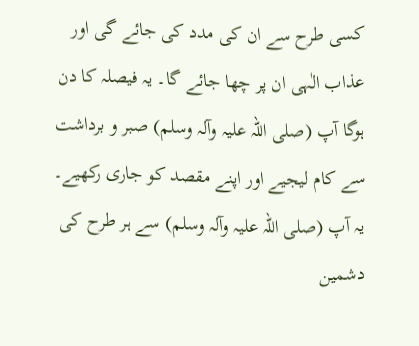کسی طرح سے ان کی مدد کی جائے گی اور عذاب الٰہی ان پر چھا جائے گا۔ یہ فیصلہ کا دن ہوگا آپ (صلی اللہ علیہ وآلہ وسلم) صبر و برداشت سے کام لیجیے اور اپنے مقصد کو جاری رکھیے۔ یہ آپ (صلی اللہ علیہ وآلہ وسلم) سے ہر طرح کی دشمین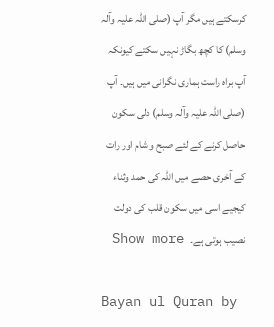کرسکتے ہیں مگر آپ (صلی اللہ علیہ وآلہ وسلم) کا کچھ بگاڑ نہیں سکتے کیونکہ آپ براہ راست ہماری نگرانی میں ہیں۔ آپ (صلی اللہ علیہ وآلہ وسلم) دلی سکون حاصل کرنے کے لئے صبح و شام اور رات کے آخری حصے میں اللہ کی حمد وثناء کیجیے اسی میں سکون قلب کی دولت نصیب ہوتی ہے۔   Show more

Bayan ul Quran by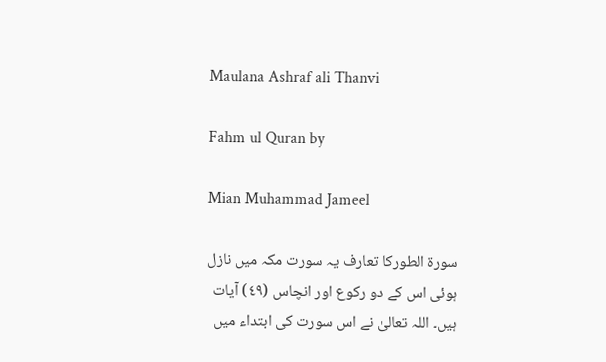Maulana Ashraf ali Thanvi

Fahm ul Quran by

Mian Muhammad Jameel

سورة الطورکا تعارف یہ سورت مکہ میں نازل ہوئی اس کے دو رکوع اور انچاس (٤٩) آیات ہیں۔ اللہ تعالیٰ نے اس سورت کی ابتداء میں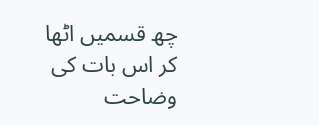چھ قسمیں اٹھا کر اس بات کی وضاحت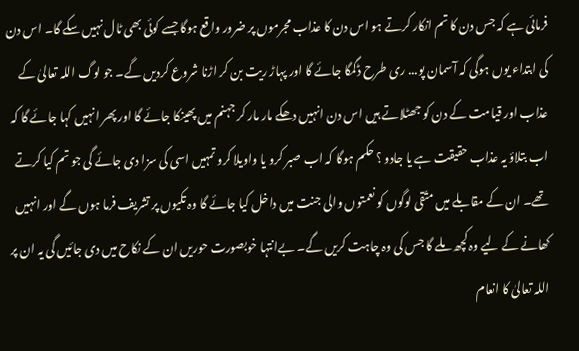فرمائی ہے کہ جس دن کا تم انکار کرتے ہو اس دن کا عذاب مجرموں پر ضرور واقع ہوگا جسے کوئی بھی ٹال نہیں سکے گا۔ اس دن کی ابتداء یوں ہوگی کہ آسمان پو... ری طرح ڈگمگا جائے گا اور پہاڑ ریت بن کر اڑنا شروع کردیں گے۔ جو لوگ اللہ تعالیٰ کے عذاب اور قیامت کے دن کو جھٹلاتے ہیں اس دن انہیں دھکے مار مار کر جہنم میں پھینکا جائے گا اور پھر انہیں کہا جائے گا کہ اب بتلاؤ یہ عذاب حقیقت ہے یا جادو ؟ حکم ہوگا کہ اب صبر کرو یا واویلا کرو تمہیں اسی کی سزا دی جائے گی جو تم کیا کرتے تھے۔ ان کے مقابلے میں متّقی لوگوں کو نعمتوں والی جنت میں داخل کیا جائے گا وہ تکیوں پر تشریف فرما ہوں گے اور انہیں کھانے کے لیے وہ کچھ ملے گا جس کی وہ چاہت کریں گے۔ بےانتہا خوبصورت حوریں ان کے نکاح میں دی جائیں گی یہ ان پر اللہ تعالیٰ کا انعام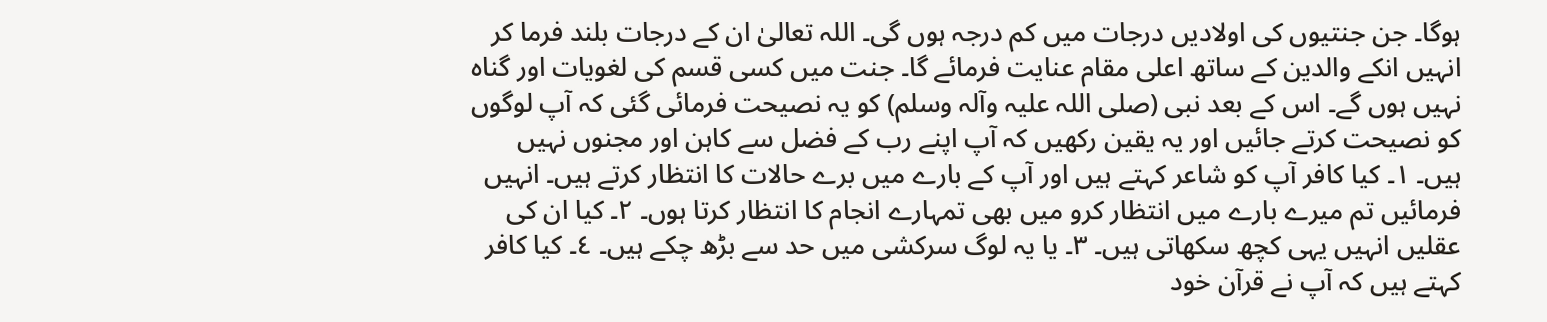ہوگا۔ جن جنتیوں کی اولادیں درجات میں کم درجہ ہوں گی۔ اللہ تعالیٰ ان کے درجات بلند فرما کر انہیں انکے والدین کے ساتھ اعلی مقام عنایت فرمائے گا۔ جنت میں کسی قسم کی لغویات اور گناہ نہیں ہوں گے۔ اس کے بعد نبی (صلی اللہ علیہ وآلہ وسلم) کو یہ نصیحت فرمائی گئی کہ آپ لوگوں کو نصیحت کرتے جائیں اور یہ یقین رکھیں کہ آپ اپنے رب کے فضل سے کاہن اور مجنوں نہیں ہیں۔ ١۔ کیا کافر آپ کو شاعر کہتے ہیں اور آپ کے بارے میں برے حالات کا انتظار کرتے ہیں۔ انہیں فرمائیں تم میرے بارے میں انتظار کرو میں بھی تمہارے انجام کا انتظار کرتا ہوں۔ ٢۔ کیا ان کی عقلیں انہیں یہی کچھ سکھاتی ہیں۔ ٣۔ یا یہ لوگ سرکشی میں حد سے بڑھ چکے ہیں۔ ٤۔ کیا کافر کہتے ہیں کہ آپ نے قرآن خود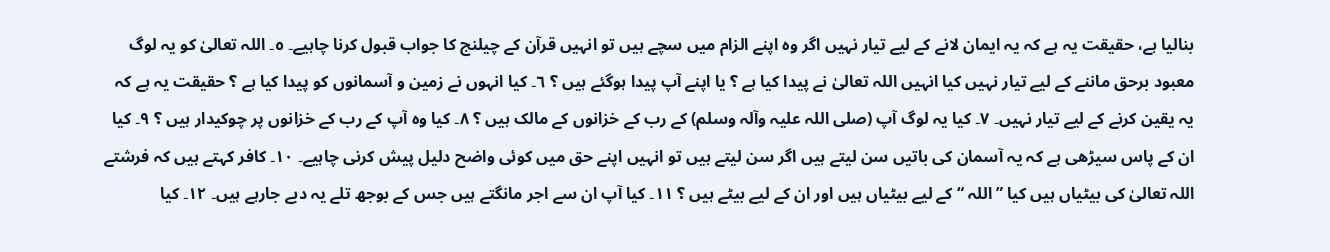بنالیا ہے، حقیقت یہ ہے کہ یہ ایمان لانے کے لیے تیار نہیں اگر وہ اپنے الزام میں سچے ہیں تو انہیں قرآن کے چیلنج کا جواب قبول کرنا چاہیے۔ ٥۔ اللہ تعالیٰ کو یہ لوگ معبود برحق ماننے کے لیے تیار نہیں کیا انہیں اللہ تعالیٰ نے پیدا کیا ہے ؟ یا اپنے آپ پیدا ہوگئے ہیں ؟ ٦۔ کیا انہوں نے زمین و آسمانوں کو پیدا کیا ہے ؟ حقیقت یہ ہے کہ یہ یقین کرنے کے لیے تیار نہیں۔ ٧۔ کیا یہ لوگ آپ (صلی اللہ علیہ وآلہ وسلم) کے رب کے خزانوں کے مالک ہیں ؟ ٨۔ کیا وہ آپ کے رب کے خزانوں پر چوکیدار ہیں ؟ ٩۔ کیا ان کے پاس سیڑھی ہے کہ یہ آسمان کی باتیں سن لیتے ہیں اگر سن لیتے ہیں تو انہیں اپنے حق میں کوئی واضح دلیل پیش کرنی چاہیے۔ ١٠۔ کافر کہتے ہیں کہ فرشتے اللہ تعالیٰ کی بیٹیاں ہیں کیا ” اللہ “ کے لیے بیٹیاں ہیں اور ان کے لیے بیٹے ہیں ؟ ١١۔ کیا آپ ان سے اجر مانگتے ہیں جس کے بوجھ تلے یہ دبے جارہے ہیں۔ ١٢۔ کیا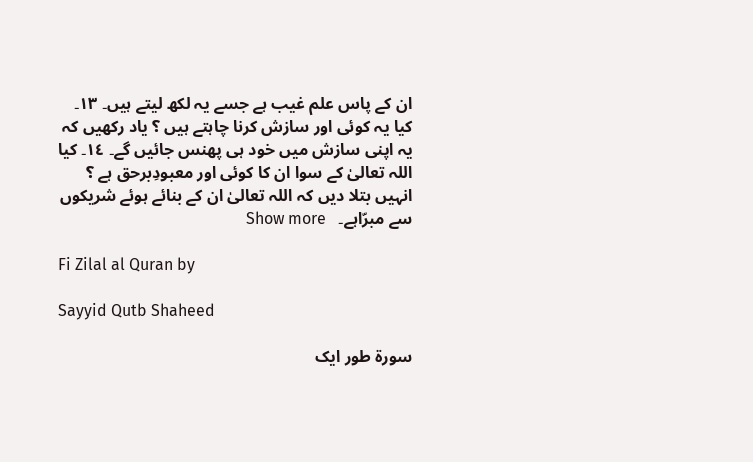ان کے پاس علم غیب ہے جسے یہ لکھ لیتے ہیں۔ ١٣۔ کیا یہ کوئی اور سازش کرنا چاہتے ہیں ؟ یاد رکھیں کہ یہ اپنی سازش میں خود ہی پھنس جائیں گے۔ ١٤۔ کیا اللہ تعالیٰ کے سوا ان کا کوئی اور معبودِبرحق ہے ؟ انہیں بتلا دیں کہ اللہ تعالیٰ ان کے بنائے ہوئے شریکوں سے مبرّاہے۔   Show more

Fi Zilal al Quran by

Sayyid Qutb Shaheed

سورة طور ایک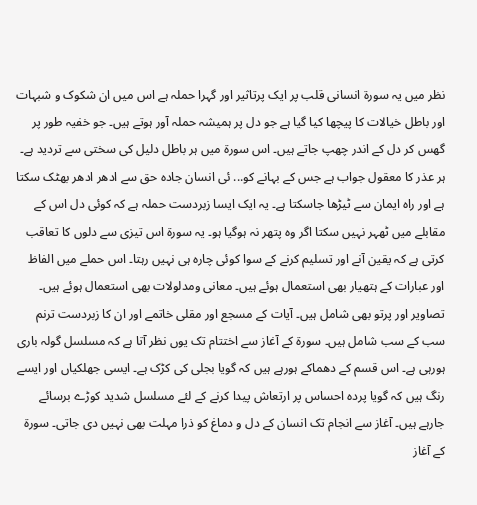نظر میں یہ سورة انسانی قلب پر ایک پرتاثیر اور گہرا حملہ ہے اس میں ان شکوک و شبہات اور باطل خیالات کا پیچھا کیا گیا ہے جو دل پر ہمیشہ حملہ آور ہوتے ہیں۔ جو خفیہ طور پر گھس کر دل کے اندر چھپ جاتے ہیں۔ اس سورة میں ہر باطل دلیل کی سختی سے تردید ہے۔ ہر عذر کا معقول جواب ہے جس کے بہانے کو... ئی انسان جادہ حق سے ادھر ادھر بھٹک سکتا ہے اور راہ ایمان سے ٹیڑھا جاسکتا ہے۔ یہ ایک ایسا زبردست حملہ ہے کہ کوئی دل اس کے مقابلے میں ٹھہر نہیں سکتا اگر وہ پتھر نہ ہوگیا ہو۔ یہ سورة اس تیزی سے دلوں کا تعاقب کرتی ہے کہ یقین آنے اور تسلیم کرنے کے سوا کوئی چارہ ہی نہیں رہتا۔ اس حملے میں الفاظ اور عبارات کے ہتھیار بھی استعمال ہوئے ہیں۔ معانی ومدلولات بھی استعمال ہوئے ہیں۔ تصاویر اور پرتو بھی شامل ہیں۔ آیات کے مسجع اور مقلی خاتمے اور ان کا زبردست ترنم سب کے سب شامل ہیں۔ سورة کے آغاز سے اختتام تک یوں نظر آتا ہے کہ مسلسل گولہ باری ہورہی ہے۔ اس قسم کے دھماکے ہورہے ہیں کہ گویا بجلی کی کڑک ہے۔ ایسی جھلکیاں اور ایسے رنگ ہیں کہ گویا پردہ احساس پر ارتعاش پیدا کرنے کے لئے مسلسل شدید کوڑے برسائے جارہے ہیں۔ آغاز سے انجام تک انسان کے دل و دماغ کو ذرا مہلت بھی نہیں دی جاتی۔ سورة کے آغاز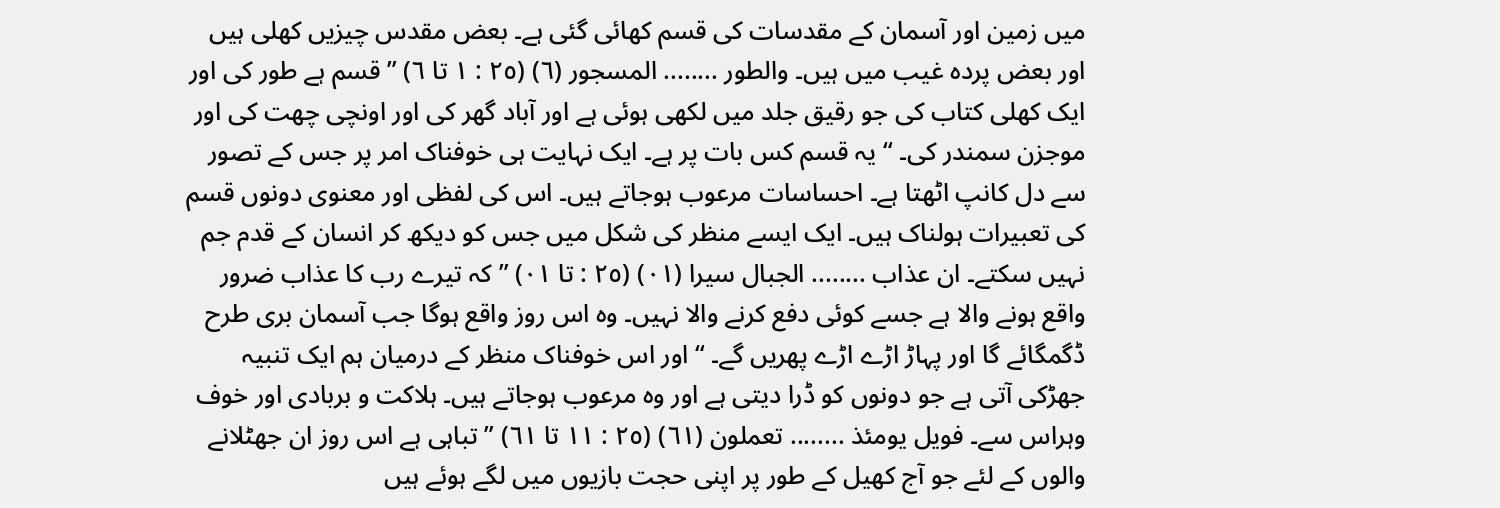میں زمین اور آسمان کے مقدسات کی قسم کھائی گئی ہے۔ بعض مقدس چیزیں کھلی ہیں اور بعض پردہ غیب میں ہیں۔ والطور ........ المسجور (٦) (٢٥ : ١ تا ٦) ” قسم ہے طور کی اور ایک کھلی کتاب کی جو رقیق جلد میں لکھی ہوئی ہے اور آباد گھر کی اور اونچی چھت کی اور موجزن سمندر کی۔ “ یہ قسم کس بات پر ہے۔ ایک نہایت ہی خوفناک امر پر جس کے تصور سے دل کانپ اٹھتا ہے۔ احساسات مرعوب ہوجاتے ہیں۔ اس کی لفظی اور معنوی دونوں قسم کی تعبیرات ہولناک ہیں۔ ایک ایسے منظر کی شکل میں جس کو دیکھ کر انسان کے قدم جم نہیں سکتے۔ ان عذاب ........ الجبال سیرا (٠١) (٢٥ : تا ٠١) ” کہ تیرے رب کا عذاب ضرور واقع ہونے والا ہے جسے کوئی دفع کرنے والا نہیں۔ وہ اس روز واقع ہوگا جب آسمان بری طرح ڈگمگائے گا اور پہاڑ اڑے اڑے پھریں گے۔ “ اور اس خوفناک منظر کے درمیان ہم ایک تنبیہ جھڑکی آتی ہے جو دونوں کو ڈرا دیتی ہے اور وہ مرعوب ہوجاتے ہیں۔ ہلاکت و بربادی اور خوف وہراس سے۔ فویل یومئذ ........ تعملون (٦١) (٢٥ : ١١ تا ٦١) ” تباہی ہے اس روز ان جھٹلانے والوں کے لئے جو آج کھیل کے طور پر اپنی حجت بازیوں میں لگے ہوئے ہیں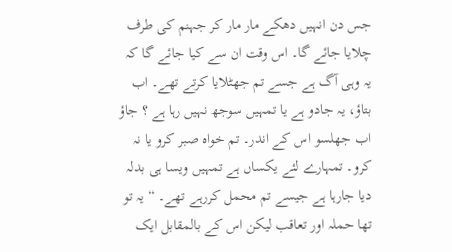جس دن انہیں دھکے مار مار کر جہنم کی طرف چلایا جائے گا۔ اس وقت ان سے کیا جائے گا کہ یہ وہی آگ ہے جسے تم جھٹلایا کرتے تھے۔ اب بتاؤ، یہ جادو ہے یا تمہیں سوجھ نہیں رہا ہے ؟ جاؤ اب جھلسو اس کے اندر۔ تم خواہ صبر کرو یا نہ کرو۔ تمہارے لئے یکساں ہے تمہیں ویسا ہی بدلہ دیا جارہا ہے جیسے تم محمل کررہے تھے۔ “ یہ تو تھا حملہ اور تعاقب لیکن اس کے بالمقابل ایک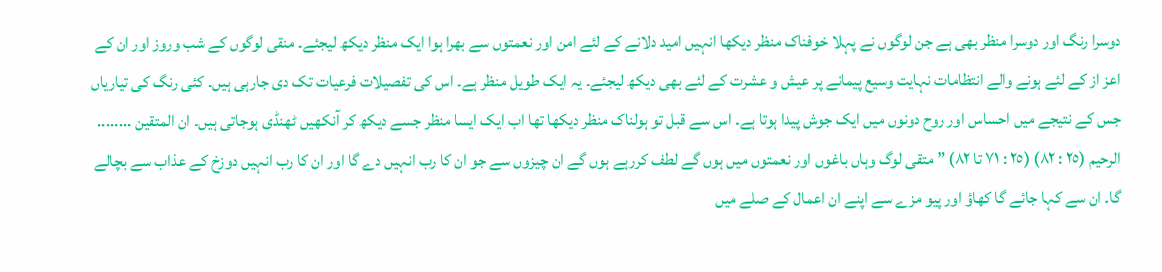دوسرا رنگ اور دوسرا منظر بھی ہے جن لوگوں نے پہلا خوفناک منظر دیکھا انہیں امید دلانے کے لئے امن اور نعمتوں سے بھرا ہوا ایک منظر دیکھ لیجئے۔ منقی لوگوں کے شب وروز اور ان کے اعز از کے لئے ہونے والے انتظامات نہایت وسیع پیمانے پر عیش و عشرت کے لئے بھی دیکھ لیجئے۔ یہ ایک طویل منظر ہے۔ اس کی تفصیلات فرعیات تک دی جارہی ہیں۔ کئی رنگ کی تیاریاں جس کے نتیجے میں احساس اور روح دونوں میں ایک جوش پیدا ہوتا ہے۔ اس سے قبل تو ہولناک منظر دیکھا تھا اب ایک ایسا منظر جسے دیکھ کر آنکھیں ٹھنڈی ہوجاتی ہیں۔ ان المتقین ........ الرحیم (٢٥ : ٨٢) (٢٥ : ٧١ تا ٨٢) ” متقی لوگ وہاں باغوں اور نعمتوں میں ہوں گے لطف کررہے ہوں گے ان چیزوں سے جو ان کا رب انہیں دے گا اور ان کا رب انہیں دوزخ کے عذاب سے بچالے گا۔ ان سے کہا جائے گا کھاؤ اور پیو مزے سے اپنے ان اعمال کے صلے میں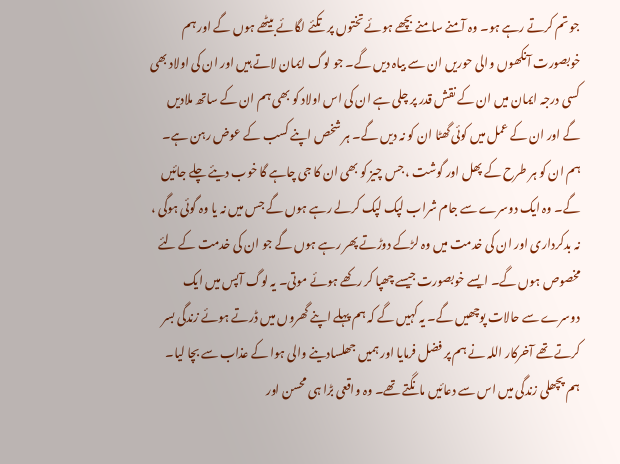جو تم کرتے رہے ہو۔ وہ آمنے سامنے بچھے ہوئے تختوں پر تکئے لگائے بیٹھے ہوں گے اور ہم خوبصورت آنکھوں والی حوریں ان سے بیاہ دیں گے۔ جو لوگ ایمان لاتے ہیں اور ان کی اولاد بھی کسی درجہ ایمان میں ان کے نقش قدر پر چلی ہے ان کی اس اولاد کو بھی ہم ان کے ساتھ ملادیں گے اور ان کے عمل میں کوئی گھٹا ان کو نہ دیں گے۔ ہر شخص اپنے کسب کے عوض رہن ہے۔ ہم ان کو ہر طرح کے پھل اور گوشت ، جس چیز کو بھی ان کا جی چاہے گا خوب دیئے چلے جائیں گے۔ وہ ایک دوسرے سے جام شراب لپک لپک کرلے رہے ہوں گے جس میں نہ یا وہ گوئی ہوگی ، نہ بدکرداری اور ان کی خدمت میں وہ لڑکے دوڑتے پھر رہے ہوں گے جو ان کی خدمت کے لئے مخصوص ہوں گے۔ ایسے خوبصورت جیسے چھپا کر رکھے ہوئے موتی۔ یہ لوگ آپس میں ایک دوسرے سے حالات پوچھیں گے۔ یہ کہیں گے کہ ہم پہلے اپنے گھروں میں ڈرتے ہوئے زندگی بسر کرتے تھے آخرکار اللہ نے ہم پر فضل فرمایا اور ہمیں جھلسادینے والی ہوا کے عذاب سے بچا لیا۔ ہم پچھلی زندگی میں اس سے دعائیں مانگتے تھے۔ وہ واقعی بڑا ہی محسن اور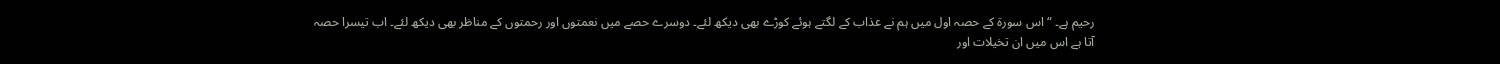رحیم ہے۔ “ اس سورة کے حصہ اول میں ہم نے عذاب کے لگتے ہوئے کوڑے بھی دیکھ لئے۔ دوسرے حصے میں نعمتوں اور رحمتوں کے مناظر بھی دیکھ لئے۔ اب تیسرا حصہ آتا ہے اس میں ان تخیلات اور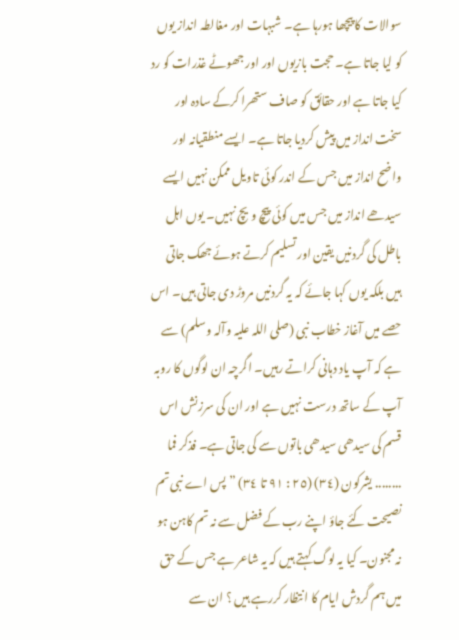سوالات کا پیچھا ہورہا ہے۔ شبہات اور مغالطہ انداز یوں کو لیا جاتا ہے۔ حجت بازیوں اور اور جھوٹے غذرات کو رد کیا جاتا ہے اور حقائق کو صاف ستھرا کرکے سادہ اور سخت انداز میں پیش کردیا جاتا ہے۔ ایسے منطقیانہ اور واضح انداز میں جس کے اندر کوئی تاویل ممکن نہیں ایسے سیدھے انداز میں جس میں کوئی پیچ ویچ نہیں۔ یوں اہل باطل کی گردنیں یقین اور تسلیم کرتے ہوئے جھک جاتی ہیں بلکہ یوں کہا جائے کہ یہ گردنیں مروڑ دی جاتی ہیں۔ اس حصے میں آغاز خطاب نبی (صلی اللہ علیہ وآلہ وسلم) سے ہے کہ آپ یاد دہانی کراتے رہیں۔ اگرچہ ان لوگوں کا روبہ آپ کے ساتھ درست نہیں ہے اور ان کی سرزنش اس قسم کی سیدھی سیدھی باتوں سے کی جاتی ہے۔ فذکر فما ........ یشرکون (٣٤) (٢٥ : ٩١ تا ٣٤) ” پس اے نبی تم نصیحت کئے جاؤ اپنے رب کے فضل سے نہ تم کاہن ہو نہ مجنون۔ کیا یہ لوگ کہتے ہیں کہ یہ شاعر ہے جس کے حق میں ہم گردش ایام کا انتظار کررہے ہیں ؟ ان سے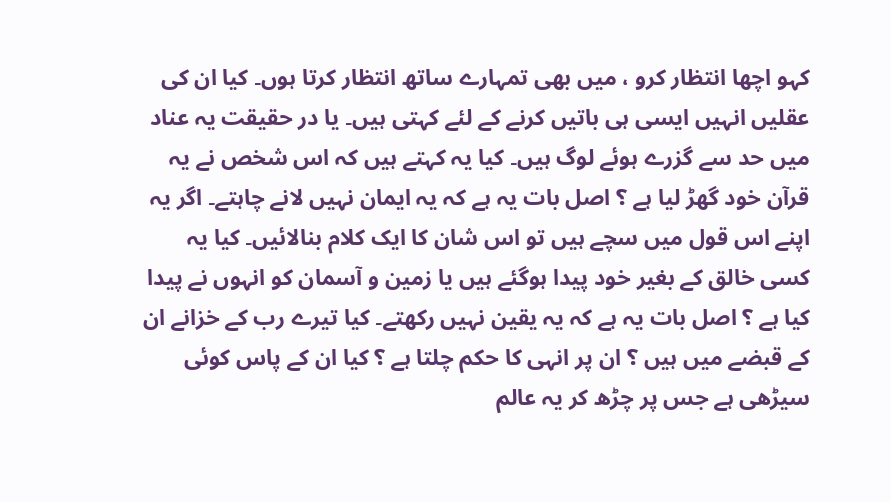کہو اچھا انتظار کرو ، میں بھی تمہارے ساتھ انتظار کرتا ہوں۔ کیا ان کی عقلیں انہیں ایسی ہی باتیں کرنے کے لئے کہتی ہیں۔ یا در حقیقت یہ عناد میں حد سے گزرے ہوئے لوگ ہیں۔ کیا یہ کہتے ہیں کہ اس شخص نے یہ قرآن خود گھڑ لیا ہے ؟ اصل بات یہ ہے کہ یہ ایمان نہیں لانے چاہتے۔ اگر یہ اپنے اس قول میں سچے ہیں تو اس شان کا ایک کلام بنالائیں۔ کیا یہ کسی خالق کے بغیر خود پیدا ہوگئے ہیں یا زمین و آسمان کو انہوں نے پیدا کیا ہے ؟ اصل بات یہ ہے کہ یہ یقین نہیں رکھتے۔ کیا تیرے رب کے خزانے ان کے قبضے میں ہیں ؟ ان پر انہی کا حکم چلتا ہے ؟ کیا ان کے پاس کوئی سیڑھی ہے جس پر چڑھ کر یہ عالم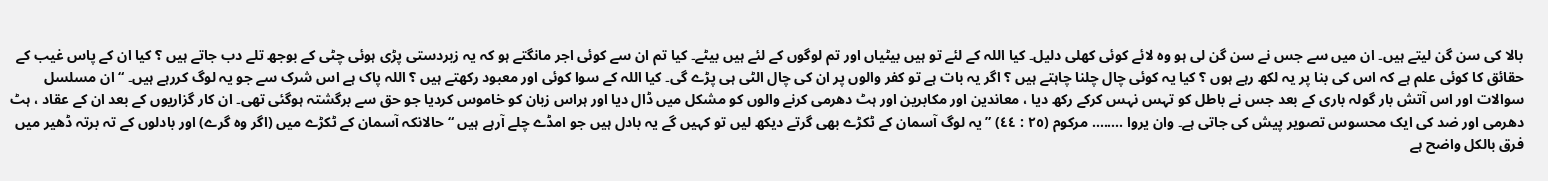بالا کی سن گن لیتے ہیں۔ ان میں سے جس نے سن گن لی ہو وہ لائے کوئی کھلی دلیل۔ کیا اللہ کے لئے تو ہیں بیٹیاں اور تم لوگوں کے لئے ہیں بیٹے۔ کیا تم ان سے کوئی اجر مانگتے ہو کہ یہ زبردستی پڑی ہوئی چٹی کے بوجھ تلے دب جاتے ہیں ؟ کیا ان کے پاس غیب کے حقائق کا کوئی علم ہے کہ اس کی بنا پر یہ لکھ رہے ہوں ؟ کیا یہ کوئی چال چلنا چاہتے ہیں ؟ اگر یہ بات ہے تو کفر والوں پر ان کی چال الٹی ہی پڑے گی۔ کیا اللہ کے سوا کوئی اور معبود رکھتے ہیں ؟ اللہ پاک ہے اس شرک سے جو یہ لوگ کررہے ہیں۔ “ ان مسلسل سوالات اور اس آتش بار گولہ باری کے بعد جس نے باطل کو تہس نہس کرکے رکھ دیا ، معاندین اور مکابرین اور ہٹ دھرمی کرنے والوں کو مشکل میں ڈال دیا اور ہراس زبان کو خاموس کردیا جو حق سے برگشتہ ہوگئی تھی۔ ان کار گزاریوں کے بعد ان کے عقاد ، ہٹ دھرمی اور ضد کی ایک محسوس تصویر پیش کی جاتی ہے۔ وان یروا ........ مرکوم (٢٥ : ٤٤) ” یہ لوگ آسمان کے ٹکڑے بھی گرتے دیکھ لیں تو کہیں گے یہ بادل ہیں جو امڈے چلے آرہے ہیں “ حالانکہ آسمان کے ٹکڑے میں (اگر وہ گرے) اور بادلوں کے تہ برتہ ڈھیر میں فرق بالکل واضح ہے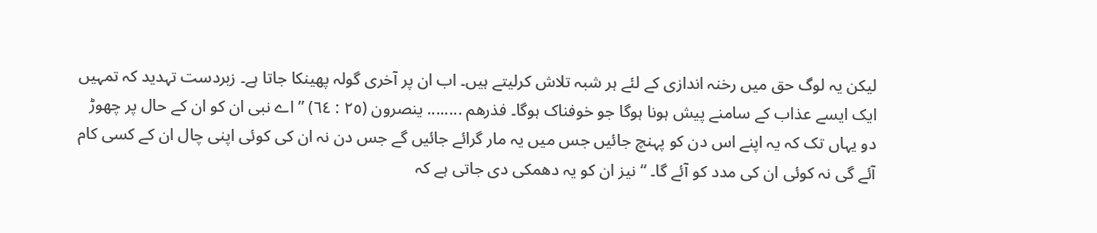لیکن یہ لوگ حق میں رخنہ اندازی کے لئے ہر شبہ تلاش کرلیتے ہیں۔ اب ان پر آخری گولہ پھینکا جاتا ہے۔ زبردست تہدید کہ تمہیں ایک ایسے عذاب کے سامنے پیش ہونا ہوگا جو خوفناک ہوگا۔ فذرھم ........ ینصرون (٢٥ : ٦٤) ” اے نبی ان کو ان کے حال پر چھوڑ دو یہاں تک کہ یہ اپنے اس دن کو پہنچ جائیں جس میں یہ مار گرائے جائیں گے جس دن نہ ان کی کوئی اپنی چال ان کے کسی کام آئے گی نہ کوئی ان کی مدد کو آئے گا۔ “ نیز ان کو یہ دھمکی دی جاتی ہے کہ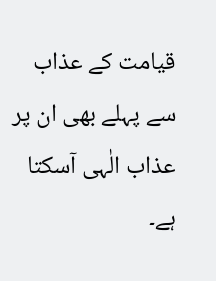قیامت کے عذاب سے پہلے بھی ان پر عذاب الٰہی آسکتا ہے۔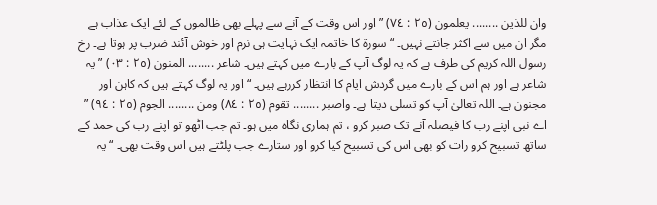وان للذین ........ یعلمون (٢٥ : ٧٤) ” اور اس وقت کے آنے سے پہلے بھی ظالموں کے لئے ایک عذاب ہے مگر ان میں سے اکثر جانتے نہیں۔ “ سورة کا خاتمہ ایک نہایت ہی نرم اور خوش آئند ضرب پر ہوتا ہے۔ رخ رسول اللہ کریم کی طرف ہے کہ یہ لوگ آپ کے بارے میں کہتے ہیں۔ شاعر ........ المنون (٢٥ : ٠٣) ” یہ شاعر ہے اور ہم اس کے بارے میں گردش ایام کا انتظار کررہے ہیں۔ “ اور یہ لوگ کہتے ہیں کہ کاہن اور مجنون ہے۔ اللہ تعالیٰ آپ کو تسلی دیتا ہے۔ واصبر ........ تقوم (٢٥ : ٨٤) ومن ........ الجوم (٢٥ : ٩٤) ” اے نبی اپنے رب کا فیصلہ آنے تک صبر کرو ، تم ہماری نگاہ میں ہو۔ تم جب اٹھو تو اپنے رب کی حمد کے ساتھ تسبیح کرو رات کو بھی اس کی تسبیح کیا کرو اور ستارے جب پلٹتے ہیں اس وقت بھی۔ “ یہ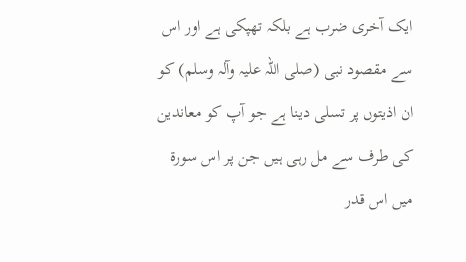ایک آخری ضرب ہے بلکہ تھپکی ہے اور اس سے مقصود نبی (صلی اللہ علیہ وآلہ وسلم) کو ان اذیتوں پر تسلی دینا ہے جو آپ کو معاندین کی طرف سے مل رہی ہیں جن پر اس سورة میں اس قدر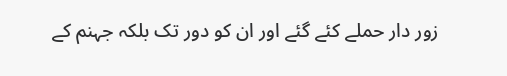زور دار حملے کئے گئے اور ان کو دور تک بلکہ جہنم کے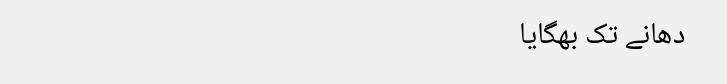دھانے تک بھگایا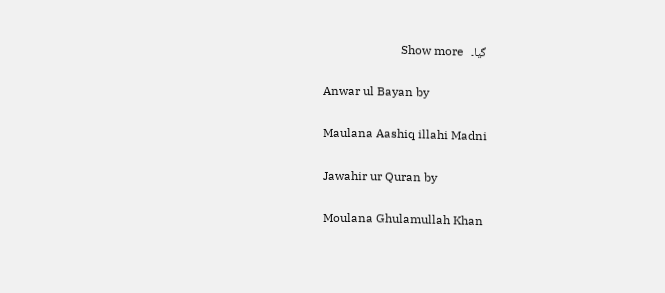گیا۔   Show more

Anwar ul Bayan by

Maulana Aashiq illahi Madni

Jawahir ur Quran by

Moulana Ghulamullah Khan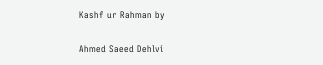Kashf ur Rahman by

Ahmed Saeed Dehlvi